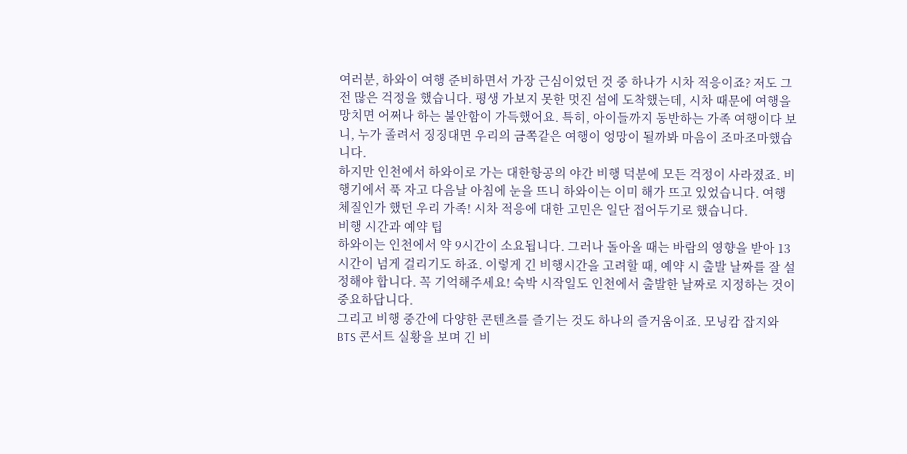여러분, 하와이 여행 준비하면서 가장 근심이었던 것 중 하나가 시차 적응이죠? 저도 그 전 많은 걱정을 했습니다. 평생 가보지 못한 멋진 섬에 도착했는데, 시차 때문에 여행을 망치면 어쩌나 하는 불안함이 가득했어요. 특히, 아이들까지 동반하는 가족 여행이다 보니, 누가 졸려서 징징대면 우리의 금쪽같은 여행이 엉망이 될까봐 마음이 조마조마했습니다.
하지만 인천에서 하와이로 가는 대한항공의 야간 비행 덕분에 모든 걱정이 사라졌죠. 비행기에서 푹 자고 다음날 아침에 눈을 뜨니 하와이는 이미 해가 뜨고 있었습니다. 여행 체질인가 했던 우리 가족! 시차 적응에 대한 고민은 일단 접어두기로 했습니다.
비행 시간과 예약 팁
하와이는 인천에서 약 9시간이 소요됩니다. 그러나 돌아올 때는 바람의 영향을 받아 13시간이 넘게 걸리기도 하죠. 이렇게 긴 비행시간을 고려할 때, 예약 시 출발 날짜를 잘 설정해야 합니다. 꼭 기억해주세요! 숙박 시작일도 인천에서 출발한 날짜로 지정하는 것이 중요하답니다.
그리고 비행 중간에 다양한 콘텐츠를 즐기는 것도 하나의 즐거움이죠. 모닝캄 잡지와 BTS 콘서트 실황을 보며 긴 비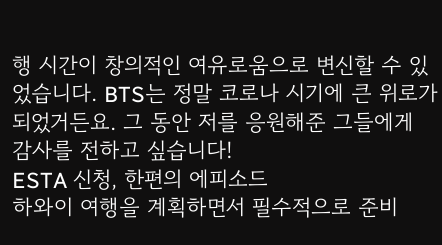행 시간이 창의적인 여유로움으로 변신할 수 있었습니다. BTS는 정말 코로나 시기에 큰 위로가 되었거든요. 그 동안 저를 응원해준 그들에게 감사를 전하고 싶습니다!
ESTA 신청, 한편의 에피소드
하와이 여행을 계획하면서 필수적으로 준비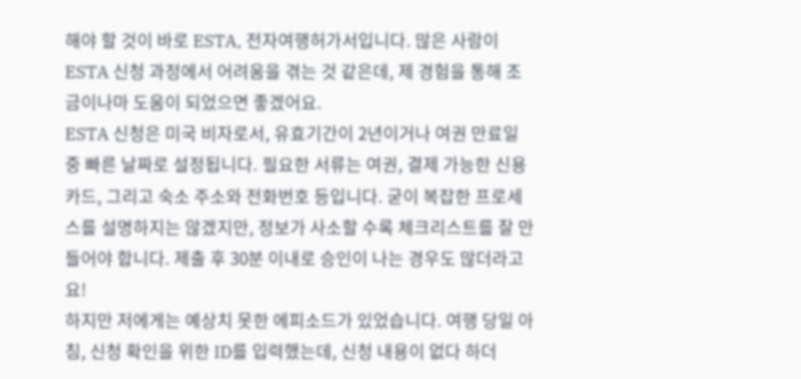해야 할 것이 바로 ESTA, 전자여행허가서입니다. 많은 사람이 ESTA 신청 과정에서 어려움을 겪는 것 같은데, 제 경험을 통해 조금이나마 도움이 되었으면 좋겠어요.
ESTA 신청은 미국 비자로서, 유효기간이 2년이거나 여권 만료일 중 빠른 날짜로 설정됩니다. 필요한 서류는 여권, 결제 가능한 신용카드, 그리고 숙소 주소와 전화번호 등입니다. 굳이 복잡한 프로세스를 설명하지는 않겠지만, 정보가 사소할 수록 체크리스트를 잘 만들어야 합니다. 제출 후 30분 이내로 승인이 나는 경우도 많더라고요!
하지만 저에게는 예상치 못한 에피소드가 있었습니다. 여행 당일 아침, 신청 확인을 위한 ID를 입력했는데, 신청 내용이 없다 하더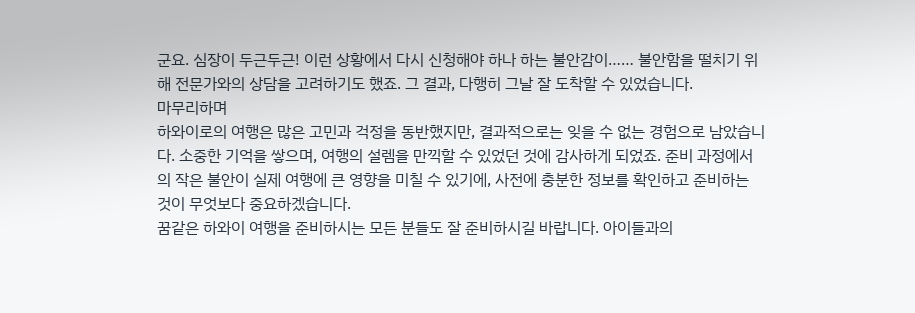군요. 심장이 두근두근! 이런 상황에서 다시 신청해야 하나 하는 불안감이…… 불안함을 떨치기 위해 전문가와의 상담을 고려하기도 했죠. 그 결과, 다행히 그날 잘 도착할 수 있었습니다.
마무리하며
하와이로의 여행은 많은 고민과 걱정을 동반했지만, 결과적으로는 잊을 수 없는 경험으로 남았습니다. 소중한 기억을 쌓으며, 여행의 설렘을 만끽할 수 있었던 것에 감사하게 되었죠. 준비 과정에서의 작은 불안이 실제 여행에 큰 영향을 미칠 수 있기에, 사전에 충분한 정보를 확인하고 준비하는 것이 무엇보다 중요하겠습니다.
꿈같은 하와이 여행을 준비하시는 모든 분들도 잘 준비하시길 바랍니다. 아이들과의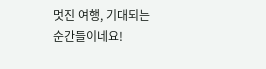멋진 여행, 기대되는 순간들이네요!